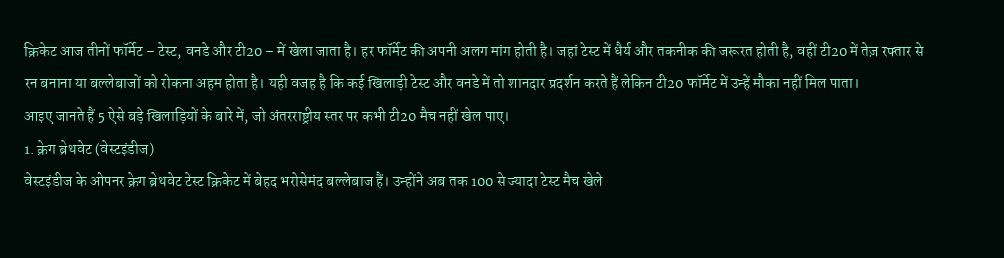क्रिकेट आज तीनों फॉर्मेट – टेस्ट, वनडे और टी20 – में खेला जाता है। हर फॉर्मेट की अपनी अलग मांग होती है। जहां टेस्ट में धैर्य और तकनीक की जरूरत होती है, वहीं टी20 में तेज़ रफ्तार से रन बनाना या बल्लेबाजों को रोकना अहम होता है। यही वजह है कि कई खिलाड़ी टेस्ट और वनडे में तो शानदार प्रदर्शन करते हैं लेकिन टी20 फॉर्मेट में उन्हें मौका नहीं मिल पाता।
आइए जानते हैं 5 ऐसे बड़े खिलाड़ियों के बारे में, जो अंतरराष्ट्रीय स्तर पर कभी टी20 मैच नहीं खेल पाए।
1. क्रेग ब्रेथवेट (वेस्टइंडीज)
वेस्टइंडीज के ओपनर क्रेग ब्रेथवेट टेस्ट क्रिकेट में बेहद भरोसेमंद बल्लेबाज हैं। उन्होंने अब तक 100 से ज्यादा टेस्ट मैच खेले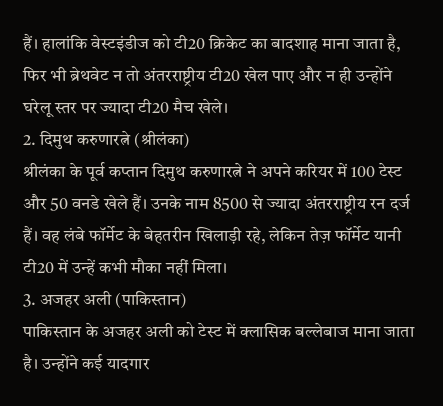हैं। हालांकि वेस्टइंडीज को टी20 क्रिकेट का बादशाह माना जाता है, फिर भी ब्रेथवेट न तो अंतरराष्ट्रीय टी20 खेल पाए और न ही उन्होंने घरेलू स्तर पर ज्यादा टी20 मैच खेले।
2. दिमुथ करुणारत्ने (श्रीलंका)
श्रीलंका के पूर्व कप्तान दिमुथ करुणारत्ने ने अपने करियर में 100 टेस्ट और 50 वनडे खेले हैं। उनके नाम 8500 से ज्यादा अंतरराष्ट्रीय रन दर्ज हैं। वह लंबे फॉर्मेट के बेहतरीन खिलाड़ी रहे, लेकिन तेज़ फॉर्मेट यानी टी20 में उन्हें कभी मौका नहीं मिला।
3. अजहर अली (पाकिस्तान)
पाकिस्तान के अजहर अली को टेस्ट में क्लासिक बल्लेबाज माना जाता है। उन्होंने कई यादगार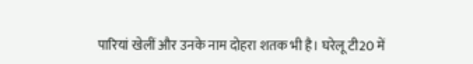पारियां खेलीं और उनके नाम दोहरा शतक भी है। घरेलू टी20 में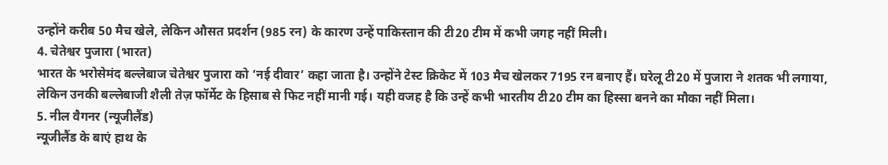उन्होंने करीब 50 मैच खेले, लेकिन औसत प्रदर्शन (985 रन) के कारण उन्हें पाकिस्तान की टी20 टीम में कभी जगह नहीं मिली।
4. चेतेश्वर पुजारा (भारत)
भारत के भरोसेमंद बल्लेबाज चेतेश्वर पुजारा को ‘नई दीवार’ कहा जाता है। उन्होंने टेस्ट क्रिकेट में 103 मैच खेलकर 7195 रन बनाए हैं। घरेलू टी20 में पुजारा ने शतक भी लगाया, लेकिन उनकी बल्लेबाजी शैली तेज़ फॉर्मेट के हिसाब से फिट नहीं मानी गई। यही वजह है कि उन्हें कभी भारतीय टी20 टीम का हिस्सा बनने का मौका नहीं मिला।
5. नील वैगनर (न्यूजीलैंड)
न्यूजीलैंड के बाएं हाथ के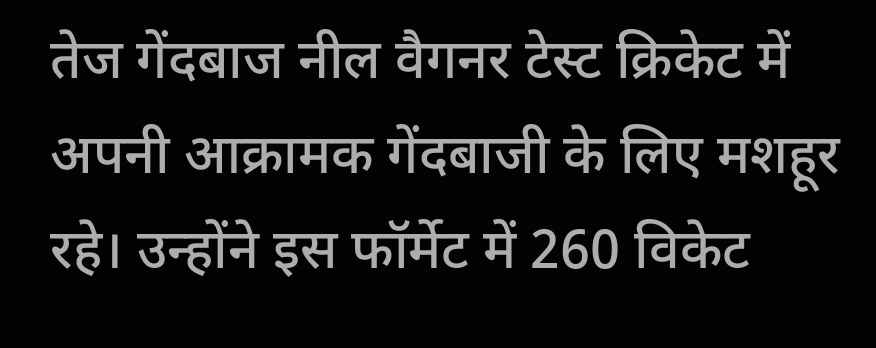तेज गेंदबाज नील वैगनर टेस्ट क्रिकेट में अपनी आक्रामक गेंदबाजी के लिए मशहूर रहे। उन्होंने इस फॉर्मेट में 260 विकेट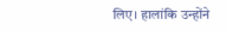लिए। हालांकि उन्होंने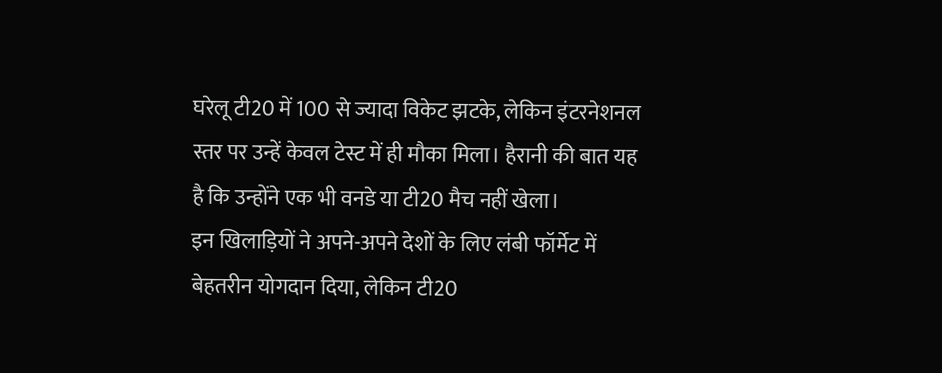घरेलू टी20 में 100 से ज्यादा विकेट झटके, लेकिन इंटरनेशनल स्तर पर उन्हें केवल टेस्ट में ही मौका मिला। हैरानी की बात यह है कि उन्होंने एक भी वनडे या टी20 मैच नहीं खेला।
इन खिलाड़ियों ने अपने-अपने देशों के लिए लंबी फॉर्मेट में बेहतरीन योगदान दिया, लेकिन टी20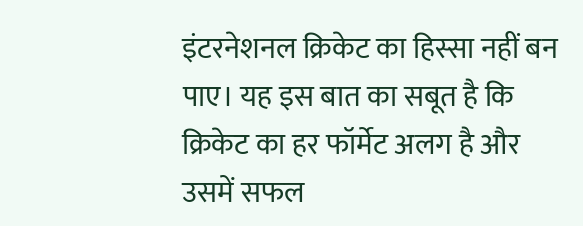इंटरनेशनल क्रिकेट का हिस्सा नहीं बन पाए। यह इस बात का सबूत है कि क्रिकेट का हर फॉर्मेट अलग है और उसमें सफल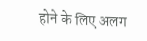होने के लिए अलग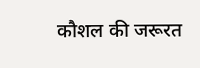कौशल की जरूरत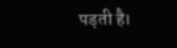पड़ती है।